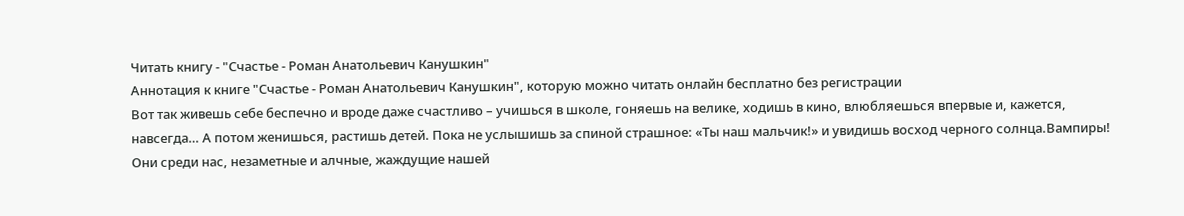Читать книгу - "Счастье - Роман Анатольевич Канушкин"
Аннотация к книге "Счастье - Роман Анатольевич Канушкин", которую можно читать онлайн бесплатно без регистрации
Вот так живешь себе беспечно и вроде даже счастливо – учишься в школе, гоняешь на велике, ходишь в кино, влюбляешься впервые и, кажется, навсегда… А потом женишься, растишь детей. Пока не услышишь за спиной страшное: «Ты наш мальчик!» и увидишь восход черного солнца.Вампиры! Они среди нас, незаметные и алчные, жаждущие нашей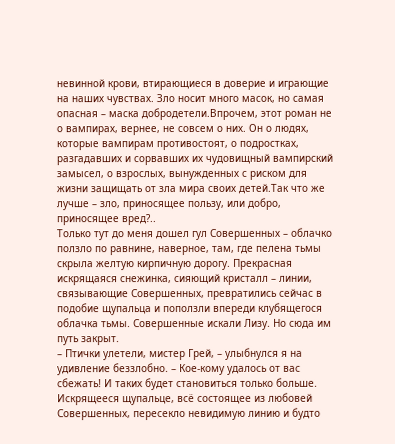невинной крови, втирающиеся в доверие и играющие на наших чувствах. Зло носит много масок, но самая опасная – маска добродетели.Впрочем, этот роман не о вампирах, вернее, не совсем о них. Он о людях, которые вампирам противостоят, о подростках, разгадавших и сорвавших их чудовищный вампирский замысел, о взрослых, вынужденных с риском для жизни защищать от зла мира своих детей.Так что же лучше – зло, приносящее пользу, или добро, приносящее вред?..
Только тут до меня дошел гул Совершенных – облачко ползло по равнине, наверное, там, где пелена тьмы скрыла желтую кирпичную дорогу. Прекрасная искрящаяся снежинка, сияющий кристалл – линии, связывающие Совершенных, превратились сейчас в подобие щупальца и поползли впереди клубящегося облачка тьмы. Совершенные искали Лизу. Но сюда им путь закрыт.
– Птички улетели, мистер Грей, – улыбнулся я на удивление беззлобно. – Кое-кому удалось от вас сбежать! И таких будет становиться только больше.
Искрящееся щупальце, всё состоящее из любовей Совершенных, пересекло невидимую линию и будто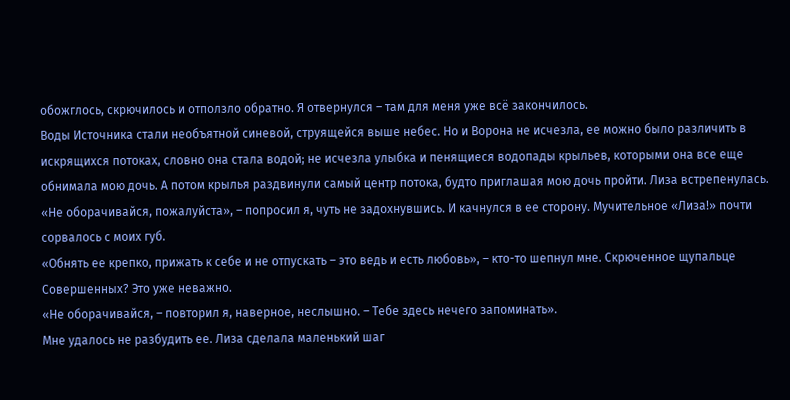обожглось, скрючилось и отползло обратно. Я отвернулся – там для меня уже всё закончилось.
Воды Источника стали необъятной синевой, струящейся выше небес. Но и Ворона не исчезла, ее можно было различить в искрящихся потоках, словно она стала водой; не исчезла улыбка и пенящиеся водопады крыльев, которыми она все еще обнимала мою дочь. А потом крылья раздвинули самый центр потока, будто приглашая мою дочь пройти. Лиза встрепенулась.
«Не оборачивайся, пожалуйста», – попросил я, чуть не задохнувшись. И качнулся в ее сторону. Мучительное «Лиза!» почти сорвалось с моих губ.
«Обнять ее крепко, прижать к себе и не отпускать – это ведь и есть любовь», – кто-то шепнул мне. Скрюченное щупальце Совершенных? Это уже неважно.
«Не оборачивайся, – повторил я, наверное, неслышно. – Тебе здесь нечего запоминать».
Мне удалось не разбудить ее. Лиза сделала маленький шаг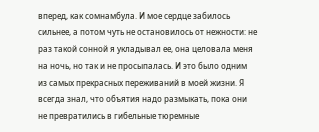вперед, как сомнамбула. И мое сердце забилось сильнее, а потом чуть не остановилось от нежности: не раз такой сонной я укладывал ее, она целовала меня на ночь, но так и не просыпалась. И это было одним из самых прекрасных переживаний в моей жизни. Я всегда знал, что объятия надо размыкать, пока они не превратились в гибельные тюремные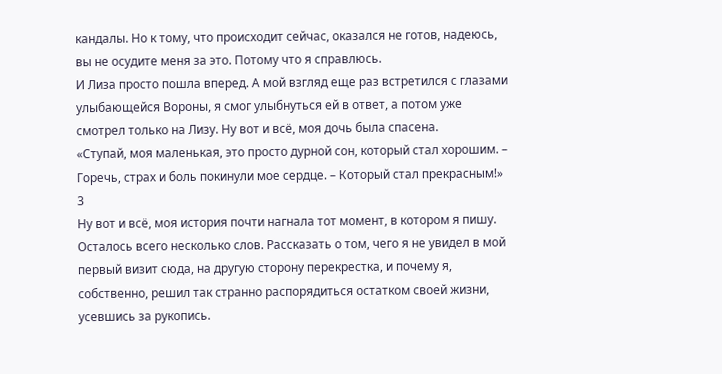кандалы. Но к тому, что происходит сейчас, оказался не готов, надеюсь, вы не осудите меня за это. Потому что я справлюсь.
И Лиза просто пошла вперед. А мой взгляд еще раз встретился с глазами улыбающейся Вороны, я смог улыбнуться ей в ответ, а потом уже смотрел только на Лизу. Ну вот и всё, моя дочь была спасена.
«Ступай, моя маленькая, это просто дурной сон, который стал хорошим. – Горечь, страх и боль покинули мое сердце. – Который стал прекрасным!»
3
Ну вот и всё, моя история почти нагнала тот момент, в котором я пишу. Осталось всего несколько слов. Рассказать о том, чего я не увидел в мой первый визит сюда, на другую сторону перекрестка, и почему я, собственно, решил так странно распорядиться остатком своей жизни, усевшись за рукопись.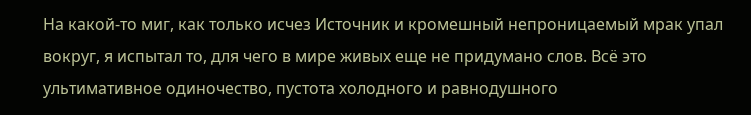На какой-то миг, как только исчез Источник и кромешный непроницаемый мрак упал вокруг, я испытал то, для чего в мире живых еще не придумано слов. Всё это ультимативное одиночество, пустота холодного и равнодушного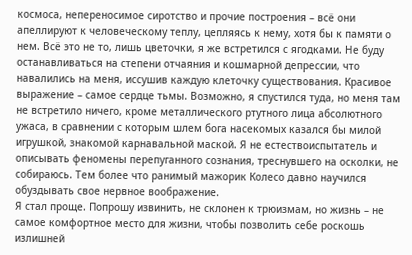космоса, непереносимое сиротство и прочие построения – всё они апеллируют к человеческому теплу, цепляясь к нему, хотя бы к памяти о нем. Всё это не то, лишь цветочки, я же встретился с ягодками. Не буду останавливаться на степени отчаяния и кошмарной депрессии, что навалились на меня, иссушив каждую клеточку существования. Красивое выражение – самое сердце тьмы. Возможно, я спустился туда, но меня там не встретило ничего, кроме металлического ртутного лица абсолютного ужаса, в сравнении с которым шлем бога насекомых казался бы милой игрушкой, знакомой карнавальной маской. Я не естествоиспытатель и описывать феномены перепуганного сознания, треснувшего на осколки, не собираюсь. Тем более что ранимый мажорик Колесо давно научился обуздывать свое нервное воображение.
Я стал проще. Попрошу извинить, не склонен к трюизмам, но жизнь – не самое комфортное место для жизни, чтобы позволить себе роскошь излишней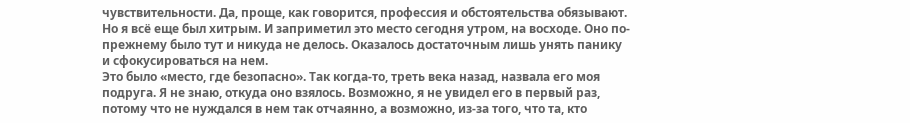чувствительности. Да, проще, как говорится, профессия и обстоятельства обязывают. Но я всё еще был хитрым. И заприметил это место сегодня утром, на восходе. Оно по-прежнему было тут и никуда не делось. Оказалось достаточным лишь унять панику и сфокусироваться на нем.
Это было «место, где безопасно». Так когда-то, треть века назад, назвала его моя подруга. Я не знаю, откуда оно взялось. Возможно, я не увидел его в первый раз, потому что не нуждался в нем так отчаянно, а возможно, из-за того, что та, кто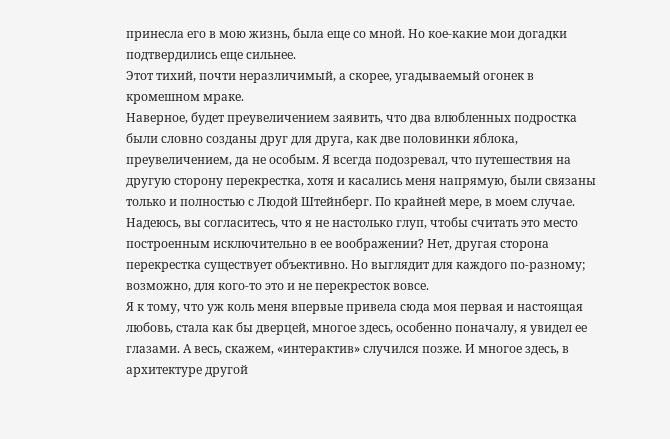принесла его в мою жизнь, была еще со мной. Но кое-какие мои догадки подтвердились еще сильнее.
Этот тихий, почти неразличимый, а скорее, угадываемый огонек в кромешном мраке.
Наверное, будет преувеличением заявить, что два влюбленных подростка были словно созданы друг для друга, как две половинки яблока, преувеличением, да не особым. Я всегда подозревал, что путешествия на другую сторону перекрестка, хотя и касались меня напрямую, были связаны только и полностью с Людой Штейнберг. По крайней мере, в моем случае. Надеюсь, вы согласитесь, что я не настолько глуп, чтобы считать это место построенным исключительно в ее воображении? Нет, другая сторона перекрестка существует объективно. Но выглядит для каждого по-разному; возможно, для кого-то это и не перекресток вовсе.
Я к тому, что уж коль меня впервые привела сюда моя первая и настоящая любовь, стала как бы дверцей, многое здесь, особенно поначалу, я увидел ее глазами. А весь, скажем, «интерактив» случился позже. И многое здесь, в архитектуре другой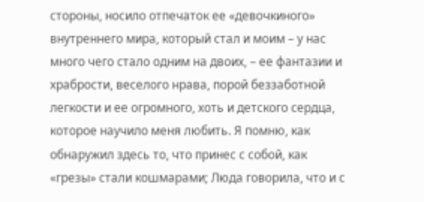стороны, носило отпечаток ее «девочкиного» внутреннего мира, который стал и моим – у нас много чего стало одним на двоих, – ее фантазии и храбрости, веселого нрава, порой беззаботной легкости и ее огромного, хоть и детского сердца, которое научило меня любить. Я помню, как обнаружил здесь то, что принес с собой, как «грезы» стали кошмарами; Люда говорила, что и с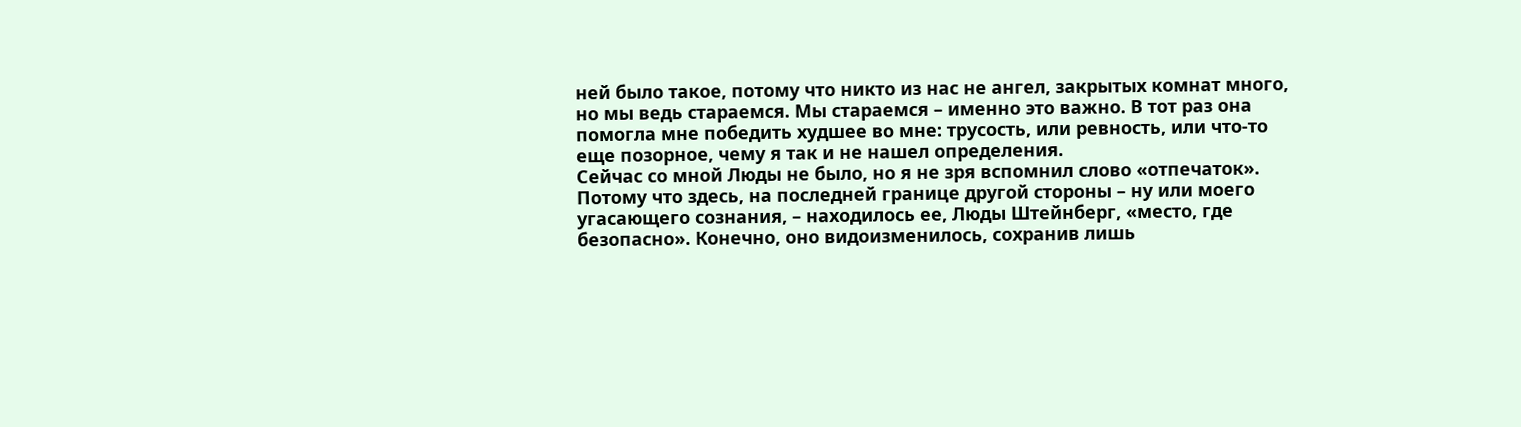ней было такое, потому что никто из нас не ангел, закрытых комнат много, но мы ведь стараемся. Мы стараемся – именно это важно. В тот раз она помогла мне победить худшее во мне: трусость, или ревность, или что-то еще позорное, чему я так и не нашел определения.
Сейчас со мной Люды не было, но я не зря вспомнил слово «отпечаток». Потому что здесь, на последней границе другой стороны – ну или моего угасающего сознания, – находилось ее, Люды Штейнберг, «место, где безопасно». Конечно, оно видоизменилось, сохранив лишь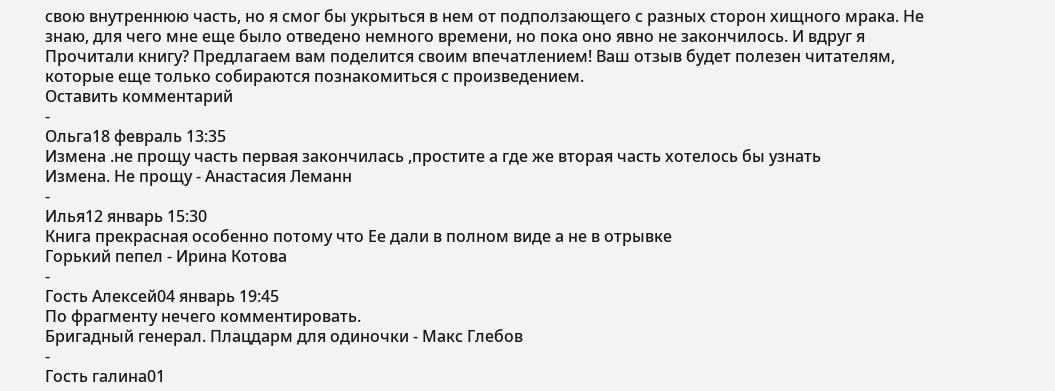свою внутреннюю часть, но я смог бы укрыться в нем от подползающего с разных сторон хищного мрака. Не знаю, для чего мне еще было отведено немного времени, но пока оно явно не закончилось. И вдруг я
Прочитали книгу? Предлагаем вам поделится своим впечатлением! Ваш отзыв будет полезен читателям, которые еще только собираются познакомиться с произведением.
Оставить комментарий
-
Ольга18 февраль 13:35
Измена .не прощу часть первая закончилась ,простите а где же вторая часть хотелось бы узнать
Измена. Не прощу - Анастасия Леманн
-
Илья12 январь 15:30
Книга прекрасная особенно потому что Ее дали в полном виде а не в отрывке
Горький пепел - Ирина Котова
-
Гость Алексей04 январь 19:45
По фрагменту нечего комментировать.
Бригадный генерал. Плацдарм для одиночки - Макс Глебов
-
Гость галина01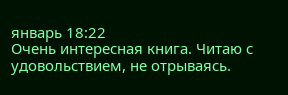январь 18:22
Очень интересная книга. Читаю с удовольствием, не отрываясь.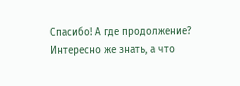Спасибо! А где продолжение? Интересно же знать, а что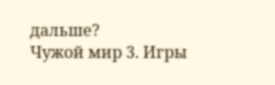дальше?
Чужой мир 3. Игры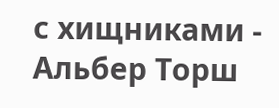с хищниками - Альбер Торш